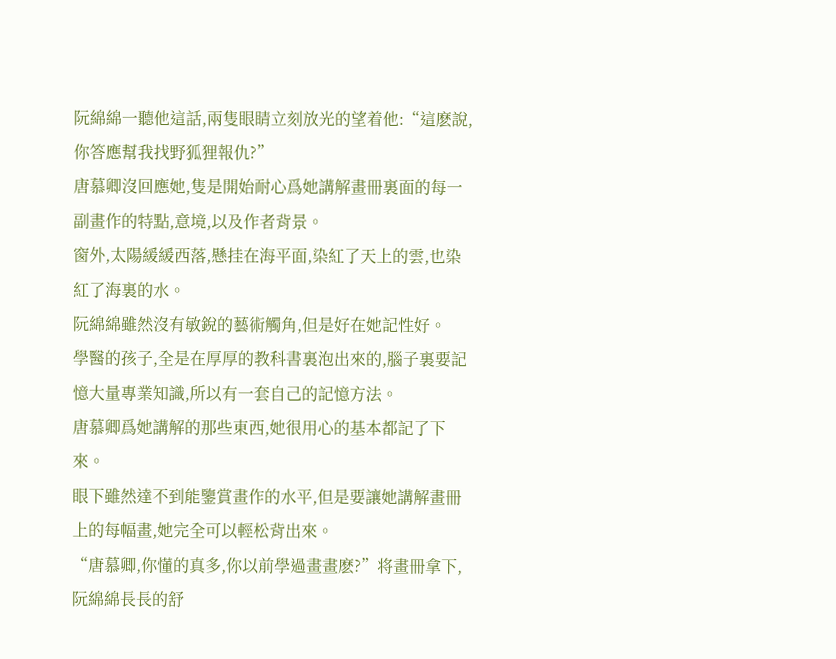阮綿綿一聽他這話,兩隻眼睛立刻放光的望着他:“這麽說,你答應幫我找野狐狸報仇?”
唐慕卿沒回應她,隻是開始耐心爲她講解畫冊裏面的每一副畫作的特點,意境,以及作者背景。
窗外,太陽緩緩西落,懸挂在海平面,染紅了天上的雲,也染紅了海裏的水。
阮綿綿雖然沒有敏銳的藝術觸角,但是好在她記性好。
學醫的孩子,全是在厚厚的教科書裏泡出來的,腦子裏要記憶大量專業知識,所以有一套自己的記憶方法。
唐慕卿爲她講解的那些東西,她很用心的基本都記了下來。
眼下雖然達不到能鑒賞畫作的水平,但是要讓她講解畫冊上的每幅畫,她完全可以輕松背出來。
“唐慕卿,你懂的真多,你以前學過畫畫麽?”将畫冊拿下,阮綿綿長長的舒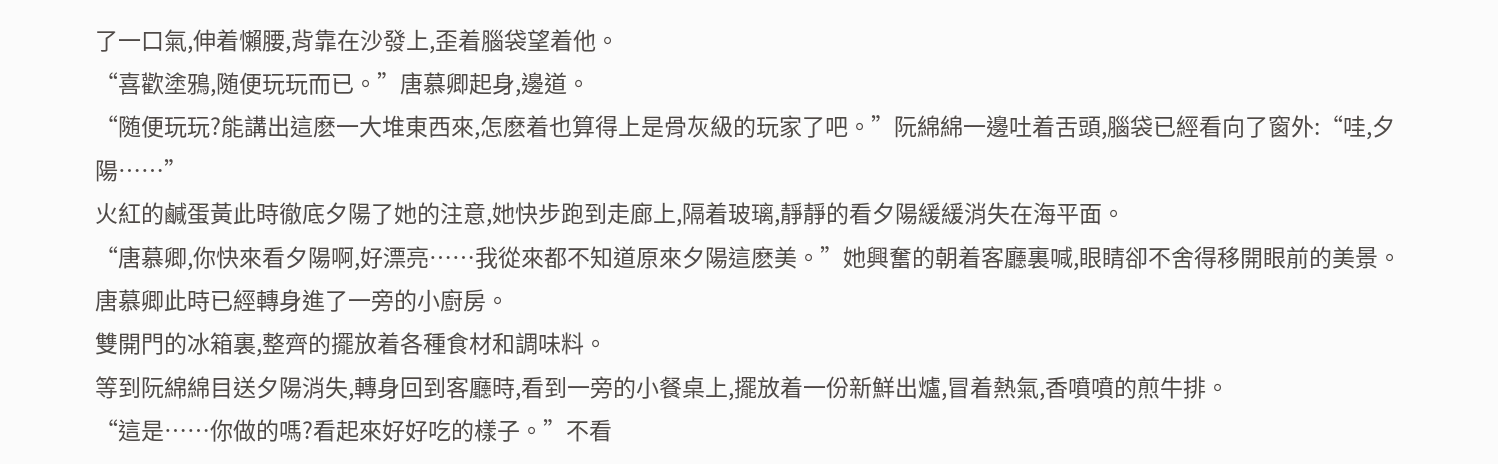了一口氣,伸着懶腰,背靠在沙發上,歪着腦袋望着他。
“喜歡塗鴉,随便玩玩而已。”唐慕卿起身,邊道。
“随便玩玩?能講出這麽一大堆東西來,怎麽着也算得上是骨灰級的玩家了吧。”阮綿綿一邊吐着舌頭,腦袋已經看向了窗外:“哇,夕陽……”
火紅的鹹蛋黃此時徹底夕陽了她的注意,她快步跑到走廊上,隔着玻璃,靜靜的看夕陽緩緩消失在海平面。
“唐慕卿,你快來看夕陽啊,好漂亮……我從來都不知道原來夕陽這麽美。”她興奮的朝着客廳裏喊,眼睛卻不舍得移開眼前的美景。
唐慕卿此時已經轉身進了一旁的小廚房。
雙開門的冰箱裏,整齊的擺放着各種食材和調味料。
等到阮綿綿目送夕陽消失,轉身回到客廳時,看到一旁的小餐桌上,擺放着一份新鮮出爐,冒着熱氣,香噴噴的煎牛排。
“這是……你做的嗎?看起來好好吃的樣子。”不看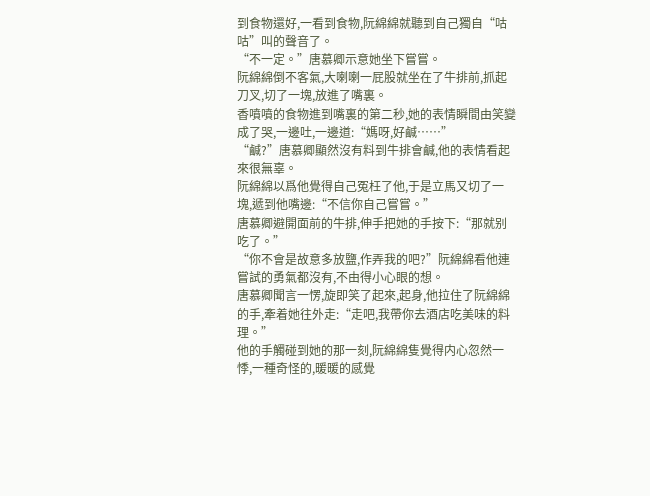到食物還好,一看到食物,阮綿綿就聽到自己獨自“咕咕”叫的聲音了。
“不一定。”唐慕卿示意她坐下嘗嘗。
阮綿綿倒不客氣,大喇喇一屁股就坐在了牛排前,抓起刀叉,切了一塊,放進了嘴裏。
香噴噴的食物進到嘴裏的第二秒,她的表情瞬間由笑變成了哭,一邊吐,一邊道:“媽呀,好鹹……”
“鹹?”唐慕卿顯然沒有料到牛排會鹹,他的表情看起來很無辜。
阮綿綿以爲他覺得自己冤枉了他,于是立馬又切了一塊,遞到他嘴邊:“不信你自己嘗嘗。”
唐慕卿避開面前的牛排,伸手把她的手按下:“那就别吃了。”
“你不會是故意多放鹽,作弄我的吧?”阮綿綿看他連嘗試的勇氣都沒有,不由得小心眼的想。
唐慕卿聞言一愣,旋即笑了起來,起身,他拉住了阮綿綿的手,牽着她往外走:“走吧,我帶你去酒店吃美味的料理。”
他的手觸碰到她的那一刻,阮綿綿隻覺得内心忽然一悸,一種奇怪的,暖暖的感覺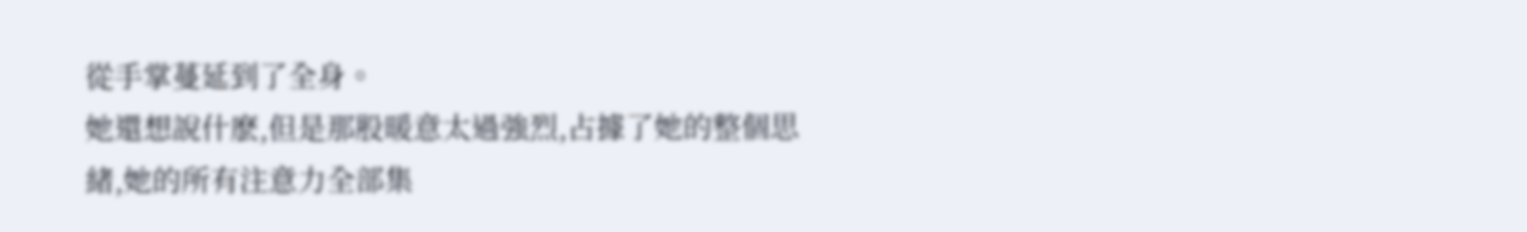從手掌蔓延到了全身。
她還想說什麽,但是那股暖意太過強烈,占據了她的整個思緒,她的所有注意力全部集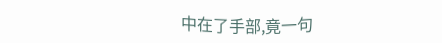中在了手部,竟一句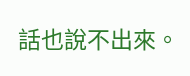話也說不出來。